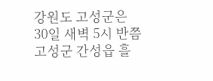강원도 고성군은 30일 새벽 5시 반쯤 고성군 간성읍 흘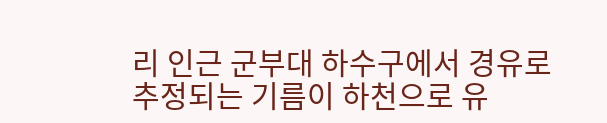리 인근 군부대 하수구에서 경유로 추정되는 기름이 하천으로 유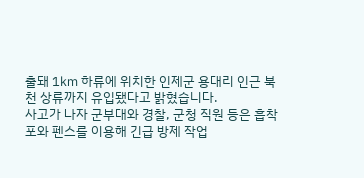출돼 1㎞ 하류에 위치한 인제군 용대리 인근 북천 상류까지 유입됐다고 밝혔습니다.
사고가 나자 군부대와 경찰, 군청 직원 등은 흡착포와 펜스를 이용해 긴급 방제 작업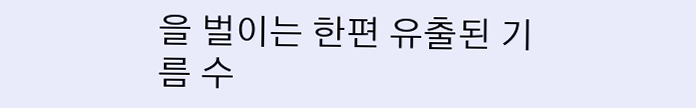을 벌이는 한편 유출된 기름 수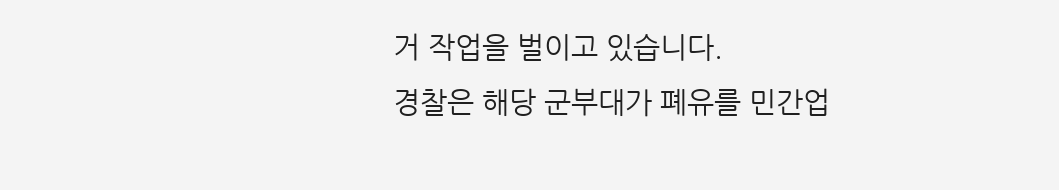거 작업을 벌이고 있습니다.
경찰은 해당 군부대가 폐유를 민간업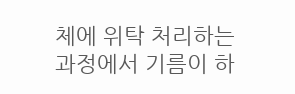체에 위탁 처리하는 과정에서 기름이 하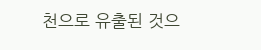천으로 유출된 것으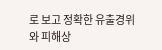로 보고 정확한 유출경위와 피해상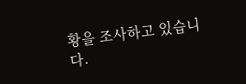황을 조사하고 있습니다.